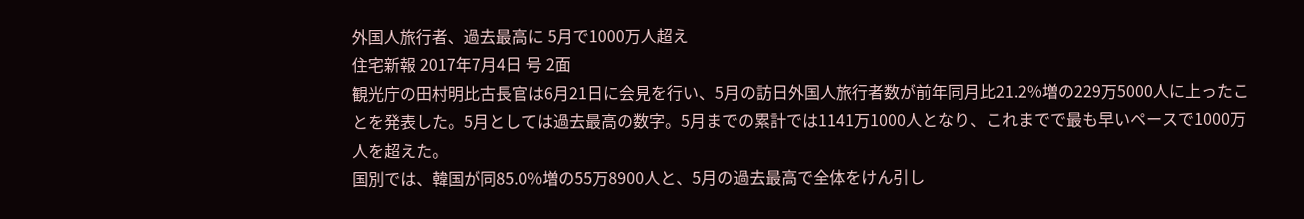外国人旅行者、過去最高に 5月で1000万人超え
住宅新報 2017年7月4日 号 2面
観光庁の田村明比古長官は6月21日に会見を行い、5月の訪日外国人旅行者数が前年同月比21.2%増の229万5000人に上ったことを発表した。5月としては過去最高の数字。5月までの累計では1141万1000人となり、これまでで最も早いペースで1000万人を超えた。
国別では、韓国が同85.0%増の55万8900人と、5月の過去最高で全体をけん引し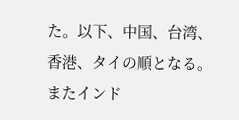た。以下、中国、台湾、香港、タイの順となる。
またインド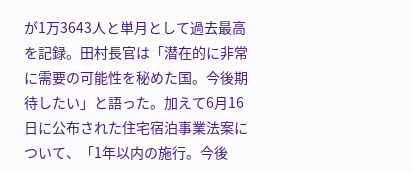が1万3643人と単月として過去最高を記録。田村長官は「潜在的に非常に需要の可能性を秘めた国。今後期待したい」と語った。加えて6月16日に公布された住宅宿泊事業法案について、「1年以内の施行。今後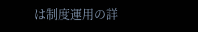は制度運用の詳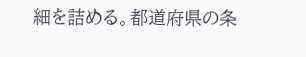細を詰める。都道府県の条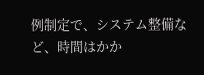例制定で、システム整備など、時間はかか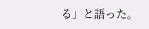る」と語った。